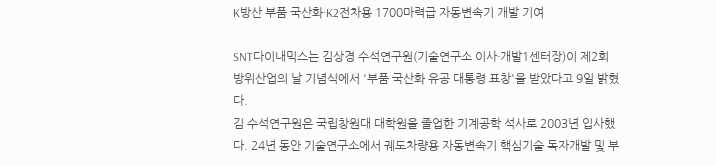K방산 부품 국산화·K2전차용 1700마력급 자동변속기 개발 기여

SNT다이내믹스는 김상경 수석연구원(기술연구소 이사·개발1센터장)이 제2회 방위산업의 날 기념식에서 '부품 국산화 유공 대통령 표창'을 받았다고 9일 밝혔다.
김 수석연구원은 국립창원대 대학원을 졸업한 기계공학 석사로 2003년 입사했다. 24년 동안 기술연구소에서 궤도차량용 자동변속기 핵심기술 독자개발 및 부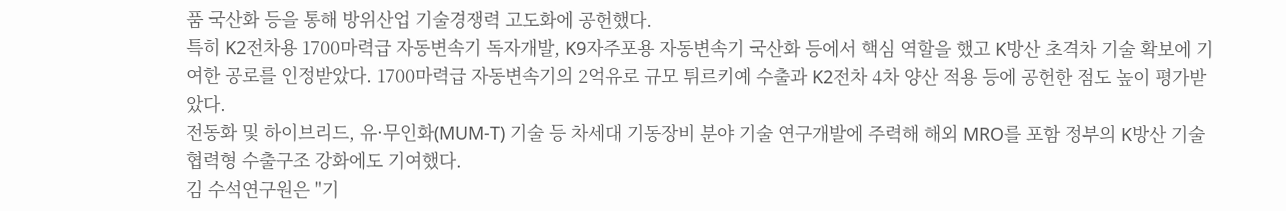품 국산화 등을 통해 방위산업 기술경쟁력 고도화에 공헌했다.
특히 K2전차용 1700마력급 자동변속기 독자개발, K9자주포용 자동변속기 국산화 등에서 핵심 역할을 했고 K방산 초격차 기술 확보에 기여한 공로를 인정받았다. 1700마력급 자동변속기의 2억유로 규모 튀르키예 수출과 K2전차 4차 양산 적용 등에 공헌한 점도 높이 평가받았다.
전동화 및 하이브리드, 유·무인화(MUM-T) 기술 등 차세대 기동장비 분야 기술 연구개발에 주력해 해외 MRO를 포함 정부의 K방산 기술협력형 수출구조 강화에도 기여했다.
김 수석연구원은 "기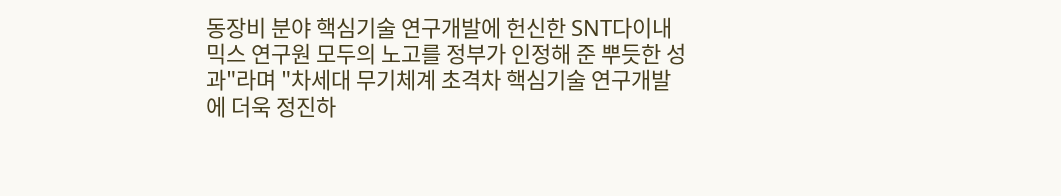동장비 분야 핵심기술 연구개발에 헌신한 SNT다이내믹스 연구원 모두의 노고를 정부가 인정해 준 뿌듯한 성과"라며 "차세대 무기체계 초격차 핵심기술 연구개발에 더욱 정진하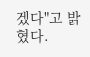겠다"고 밝혔다.